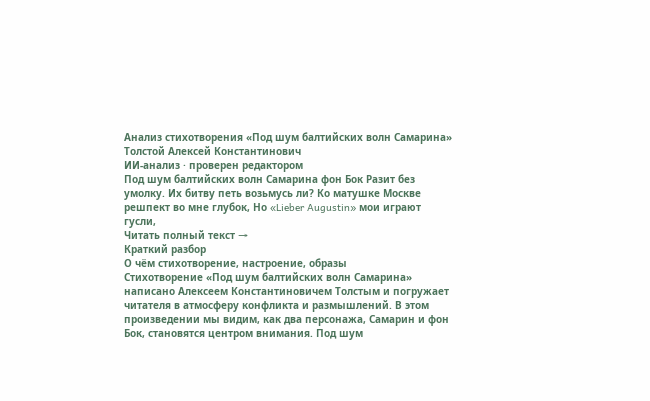Анализ стихотворения «Под шум балтийских волн Самарина»
Толстой Алексей Константинович
ИИ-анализ · проверен редактором
Под шум балтийских волн Самарина фон Бок Разит без умолку. Их битву петь возьмусь ли? Ко матушке Москве решпект во мне глубок, Но «Lieber Augustin» мои играют гусли,
Читать полный текст →
Краткий разбор
О чём стихотворение, настроение, образы
Стихотворение «Под шум балтийских волн Самарина» написано Алексеем Константиновичем Толстым и погружает читателя в атмосферу конфликта и размышлений. В этом произведении мы видим, как два персонажа, Самарин и фон Бок, становятся центром внимания. Под шум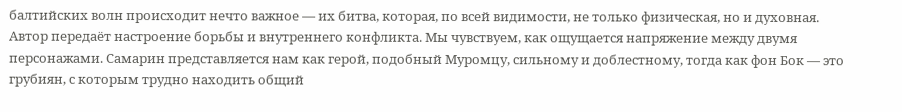балтийских волн происходит нечто важное — их битва, которая, по всей видимости, не только физическая, но и духовная.
Автор передаёт настроение борьбы и внутреннего конфликта. Мы чувствуем, как ощущается напряжение между двумя персонажами. Самарин представляется нам как герой, подобный Муромцу, сильному и доблестному, тогда как фон Бок — это грубиян, с которым трудно находить общий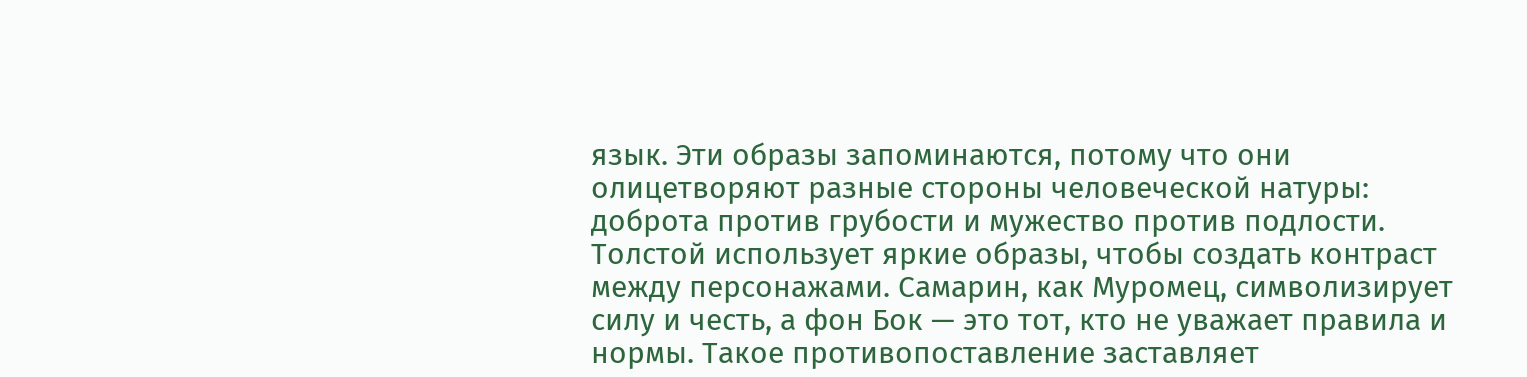язык. Эти образы запоминаются, потому что они олицетворяют разные стороны человеческой натуры: доброта против грубости и мужество против подлости.
Толстой использует яркие образы, чтобы создать контраст между персонажами. Самарин, как Муромец, символизирует силу и честь, а фон Бок — это тот, кто не уважает правила и нормы. Такое противопоставление заставляет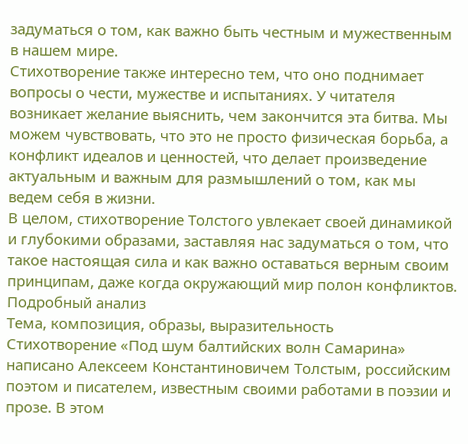задуматься о том, как важно быть честным и мужественным в нашем мире.
Стихотворение также интересно тем, что оно поднимает вопросы о чести, мужестве и испытаниях. У читателя возникает желание выяснить, чем закончится эта битва. Мы можем чувствовать, что это не просто физическая борьба, а конфликт идеалов и ценностей, что делает произведение актуальным и важным для размышлений о том, как мы ведем себя в жизни.
В целом, стихотворение Толстого увлекает своей динамикой и глубокими образами, заставляя нас задуматься о том, что такое настоящая сила и как важно оставаться верным своим принципам, даже когда окружающий мир полон конфликтов.
Подробный анализ
Тема, композиция, образы, выразительность
Стихотворение «Под шум балтийских волн Самарина» написано Алексеем Константиновичем Толстым, российским поэтом и писателем, известным своими работами в поэзии и прозе. В этом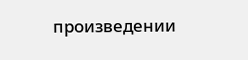произведении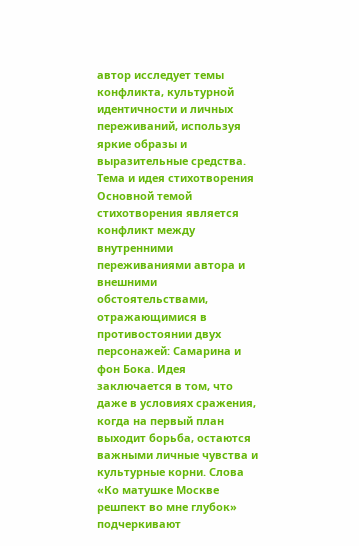автор исследует темы конфликта, культурной идентичности и личных переживаний, используя яркие образы и выразительные средства.
Тема и идея стихотворения
Основной темой стихотворения является конфликт между внутренними переживаниями автора и внешними обстоятельствами, отражающимися в противостоянии двух персонажей: Самарина и фон Бока. Идея заключается в том, что даже в условиях сражения, когда на первый план выходит борьба, остаются важными личные чувства и культурные корни. Слова «Ко матушке Москве решпект во мне глубок» подчеркивают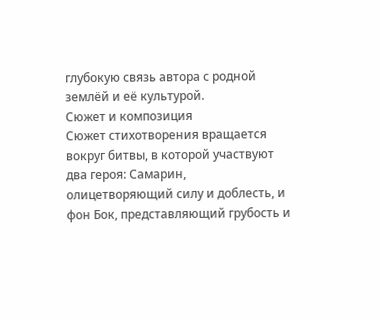глубокую связь автора с родной землёй и её культурой.
Сюжет и композиция
Сюжет стихотворения вращается вокруг битвы, в которой участвуют два героя: Самарин, олицетворяющий силу и доблесть, и фон Бок, представляющий грубость и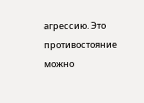агрессию. Это противостояние можно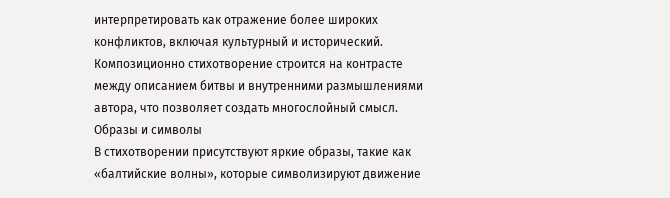интерпретировать как отражение более широких конфликтов, включая культурный и исторический. Композиционно стихотворение строится на контрасте между описанием битвы и внутренними размышлениями автора, что позволяет создать многослойный смысл.
Образы и символы
В стихотворении присутствуют яркие образы, такие как «балтийские волны», которые символизируют движение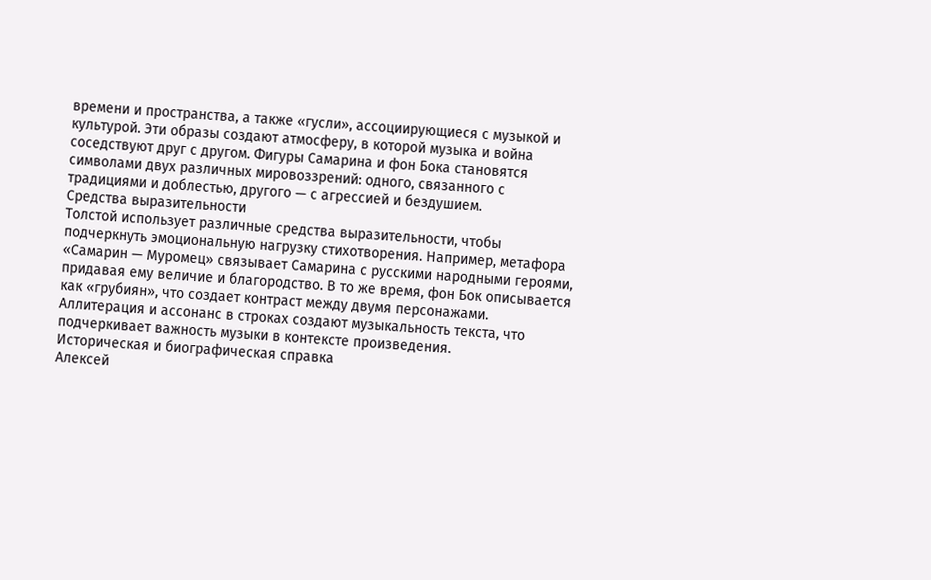времени и пространства, а также «гусли», ассоциирующиеся с музыкой и культурой. Эти образы создают атмосферу, в которой музыка и война соседствуют друг с другом. Фигуры Самарина и фон Бока становятся символами двух различных мировоззрений: одного, связанного с традициями и доблестью, другого — с агрессией и бездушием.
Средства выразительности
Толстой использует различные средства выразительности, чтобы подчеркнуть эмоциональную нагрузку стихотворения. Например, метафора «Самарин — Муромец» связывает Самарина с русскими народными героями, придавая ему величие и благородство. В то же время, фон Бок описывается как «грубиян», что создает контраст между двумя персонажами. Аллитерация и ассонанс в строках создают музыкальность текста, что подчеркивает важность музыки в контексте произведения.
Историческая и биографическая справка
Алексей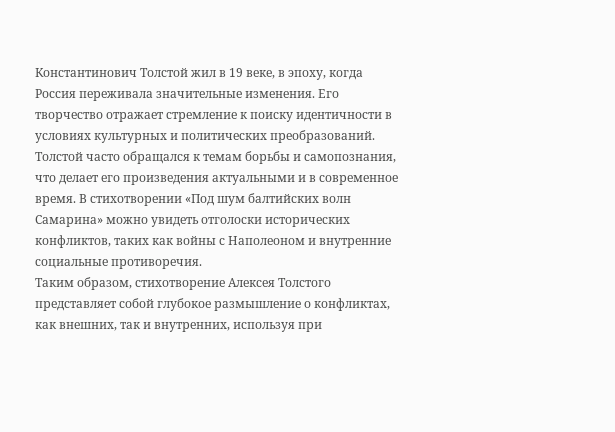Константинович Толстой жил в 19 веке, в эпоху, когда Россия переживала значительные изменения. Его творчество отражает стремление к поиску идентичности в условиях культурных и политических преобразований. Толстой часто обращался к темам борьбы и самопознания, что делает его произведения актуальными и в современное время. В стихотворении «Под шум балтийских волн Самарина» можно увидеть отголоски исторических конфликтов, таких как войны с Наполеоном и внутренние социальные противоречия.
Таким образом, стихотворение Алексея Толстого представляет собой глубокое размышление о конфликтах, как внешних, так и внутренних, используя при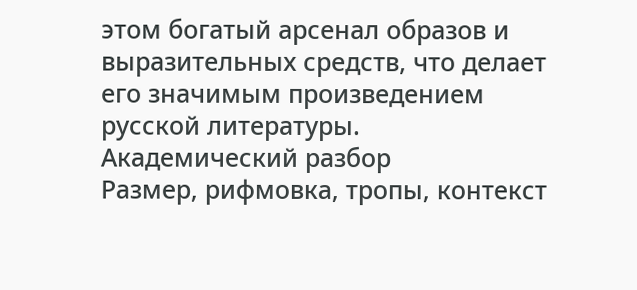этом богатый арсенал образов и выразительных средств, что делает его значимым произведением русской литературы.
Академический разбор
Размер, рифмовка, тропы, контекст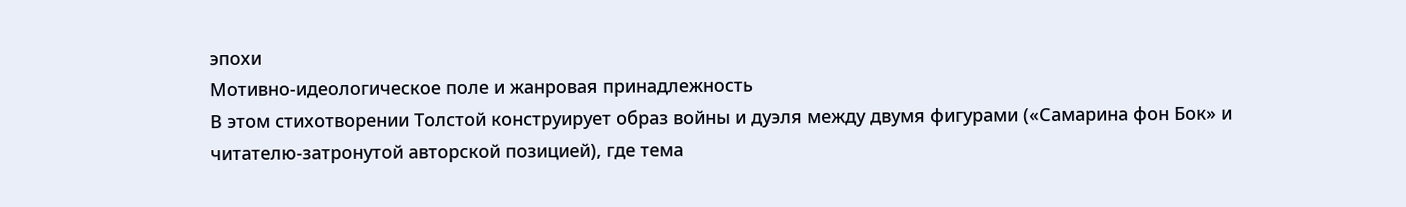эпохи
Мотивно-идеологическое поле и жанровая принадлежность
В этом стихотворении Толстой конструирует образ войны и дуэля между двумя фигурами («Самарина фон Бок» и читателю-затронутой авторской позицией), где тема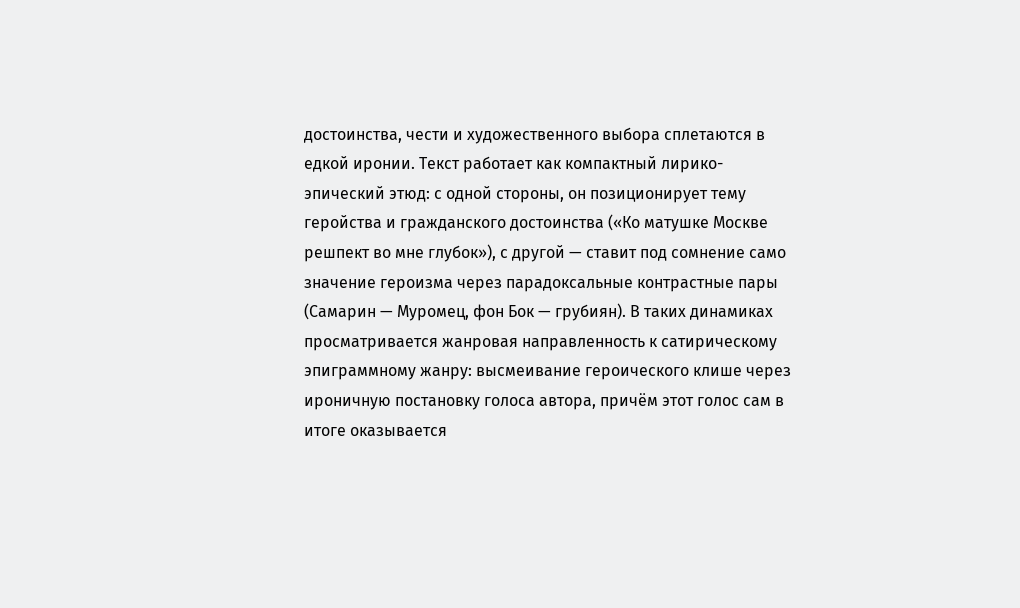достоинства, чести и художественного выбора сплетаются в едкой иронии. Текст работает как компактный лирико-эпический этюд: с одной стороны, он позиционирует тему геройства и гражданского достоинства («Ко матушке Москве решпект во мне глубок»), с другой — ставит под сомнение само значение героизмa через парадоксальные контрастные пары (Самарин — Муромец, фон Бок — грубиян). В таких динамиках просматривается жанровая направленность к сатирическому эпиграммному жанру: высмеивание героического клише через ироничную постановку голоса автора, причём этот голос сам в итоге оказывается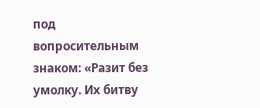под вопросительным знаком: «Разит без умолку. Их битву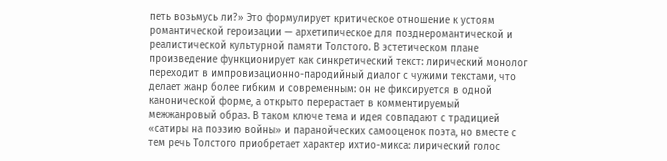петь возьмусь ли?» Это формулирует критическое отношение к устоям романтической героизации — архетипическое для позднеромантической и реалистической культурной памяти Толстого. В эстетическом плане произведение функционирует как синкретический текст: лирический монолог переходит в импровизационно-пародийный диалог с чужими текстами, что делает жанр более гибким и современным: он не фиксируется в одной канонической форме, а открыто перерастает в комментируемый межжанровый образ. В таком ключе тема и идея совпадают с традицией «сатиры на поэзию войны» и паранойческих самооценок поэта, но вместе с тем речь Толстого приобретает характер ихтио-микса: лирический голос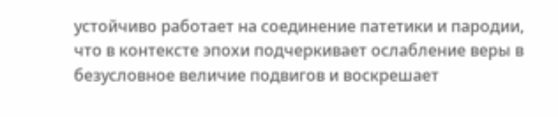устойчиво работает на соединение патетики и пародии, что в контексте эпохи подчеркивает ослабление веры в безусловное величие подвигов и воскрешает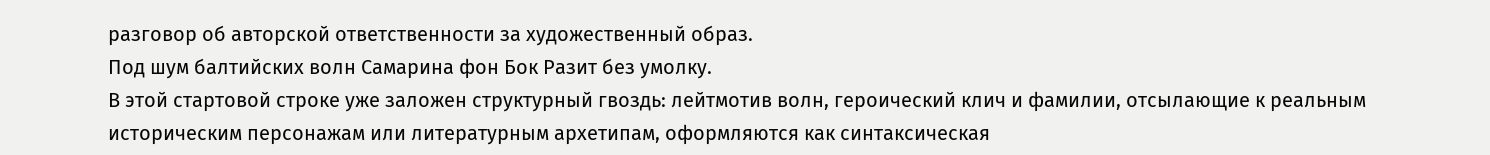разговор об авторской ответственности за художественный образ.
Под шум балтийских волн Самарина фон Бок Разит без умолку.
В этой стартовой строке уже заложен структурный гвоздь: лейтмотив волн, героический клич и фамилии, отсылающие к реальным историческим персонажам или литературным архетипам, оформляются как синтаксическая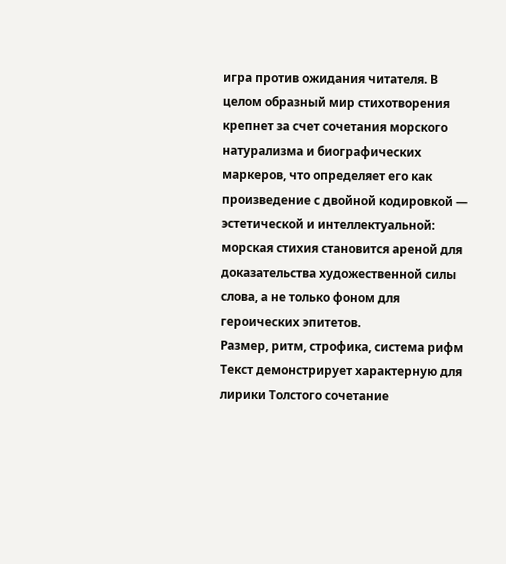игра против ожидания читателя. В целом образный мир стихотворения крепнет за счет сочетания морского натурализма и биографических маркеров, что определяет его как произведение с двойной кодировкой — эстетической и интеллектуальной: морская стихия становится ареной для доказательства художественной силы слова, а не только фоном для героических эпитетов.
Размер, ритм, строфика, система рифм
Текст демонстрирует характерную для лирики Толстого сочетание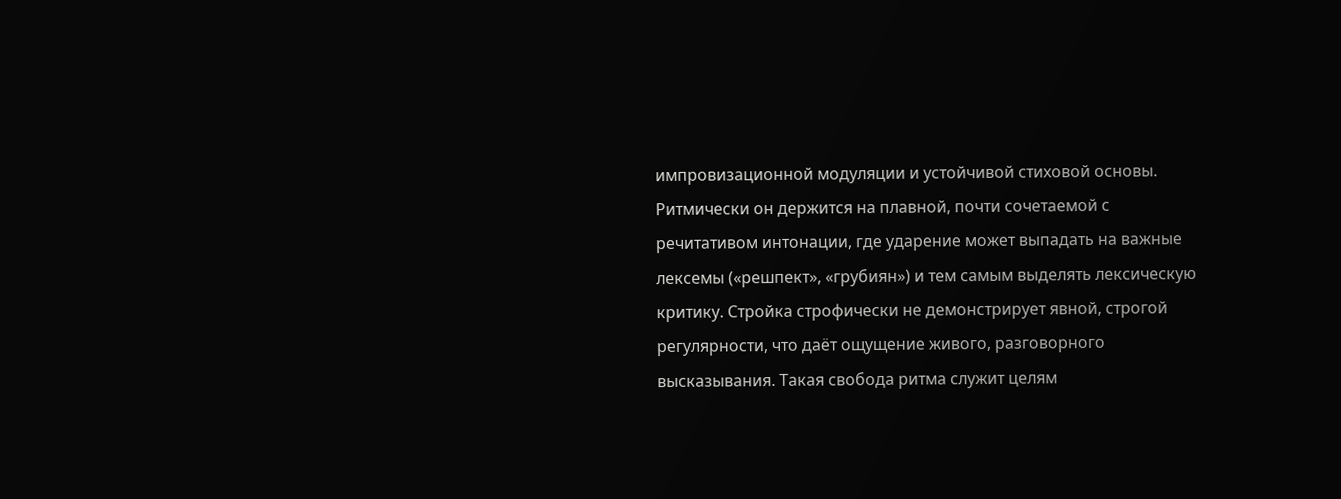импровизационной модуляции и устойчивой стиховой основы. Ритмически он держится на плавной, почти сочетаемой с речитативом интонации, где ударение может выпадать на важные лексемы («решпект», «грубиян») и тем самым выделять лексическую критику. Стройка строфически не демонстрирует явной, строгой регулярности, что даёт ощущение живого, разговорного высказывания. Такая свобода ритма служит целям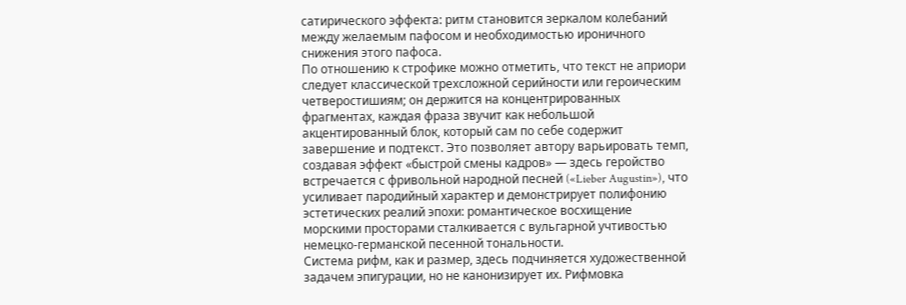сатирического эффекта: ритм становится зеркалом колебаний между желаемым пафосом и необходимостью ироничного снижения этого пафоса.
По отношению к строфике можно отметить, что текст не априори следует классической трехсложной серийности или героическим четверостишиям; он держится на концентрированных фрагментах, каждая фраза звучит как небольшой акцентированный блок, который сам по себе содержит завершение и подтекст. Это позволяет автору варьировать темп, создавая эффект «быстрой смены кадров» — здесь геройство встречается с фривольной народной песней («Lieber Augustin»), что усиливает пародийный характер и демонстрирует полифонию эстетических реалий эпохи: романтическое восхищение морскими просторами сталкивается с вульгарной учтивостью немецко-германской песенной тональности.
Система рифм, как и размер, здесь подчиняется художественной задачeм эпигурации, но не канонизирует их. Рифмовка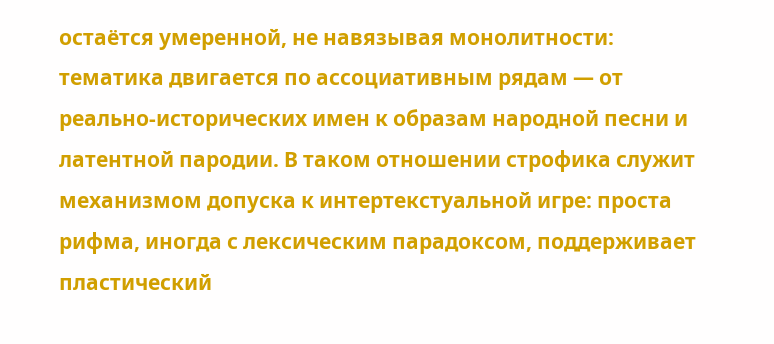остаётся умеренной, не навязывая монолитности: тематика двигается по ассоциативным рядам — от реально-исторических имен к образам народной песни и латентной пародии. В таком отношении строфика служит механизмом допуска к интертекстуальной игре: проста рифма, иногда с лексическим парадоксом, поддерживает пластический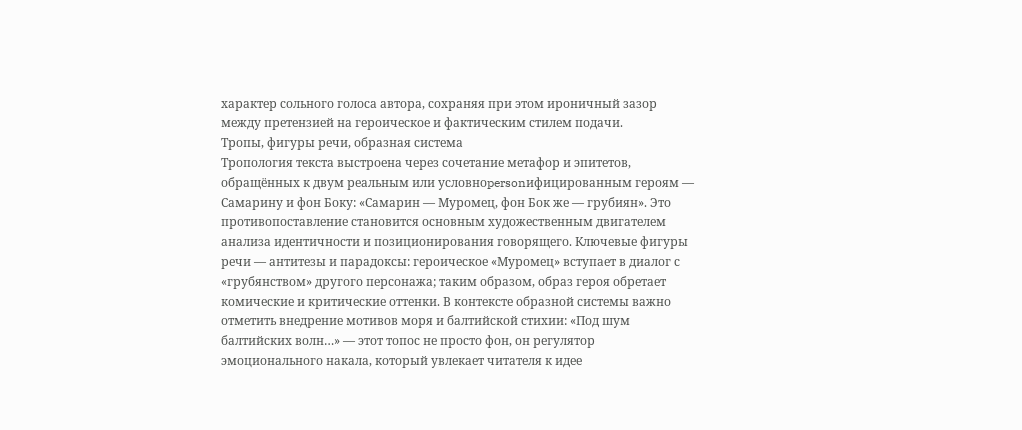характер сольного голоса автора, сохраняя при этом ироничный зазор между претензией на героическое и фактическим стилем подачи.
Тропы, фигуры речи, образная система
Тропология текста выстроена через сочетание метафор и эпитетов, обращённых к двум реальным или условноpersonифицированным героям — Самарину и фон Боку: «Самарин — Муромец, фон Бок же — грубиян». Это противопоставление становится основным художественным двигателем анализа идентичности и позиционирования говорящего. Ключевые фигуры речи — антитезы и парадоксы: героическое «Муромец» вступает в диалог с «грубянством» другого персонажа; таким образом, образ героя обретает комические и критические оттенки. В контексте образной системы важно отметить внедрение мотивов моря и балтийской стихии: «Под шум балтийских волн…» — этот топос не просто фон, он регулятор эмоционального накала, который увлекает читателя к идее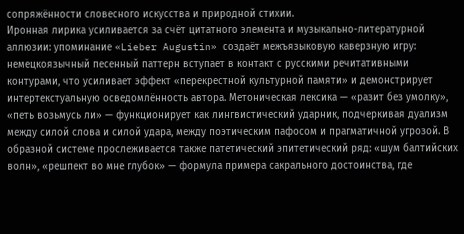сопряжённости словесного искусства и природной стихии.
Иронная лирика усиливается за счёт цитатного элемента и музыкально-литературной аллюзии: упоминание «Lieber Augustin» создаёт межъязыковую каверзную игру: немецкоязычный песенный паттерн вступает в контакт с русскими речитативными контурами, что усиливает эффект «перекрестной культурной памяти» и демонстрирует интертекстуальную осведомлённость автора. Метоническая лексика — «разит без умолку», «петь возьмусь ли» — функционирует как лингвистический ударник, подчеркивая дуализм между силой слова и силой удара, между поэтическим пафосом и прагматичной угрозой. В образной системе прослеживается также патетический эпитетический ряд: «шум балтийских волн», «решпект во мне глубок» — формула примера сакрального достоинства, где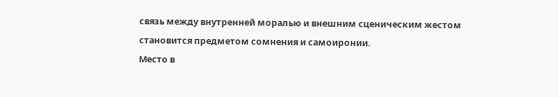связь между внутренней моралью и внешним сценическим жестом становится предметом сомнения и самоиронии.
Место в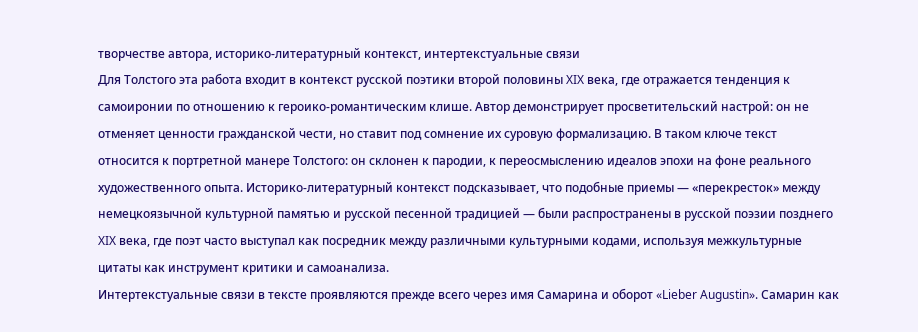творчестве автора, историко-литературный контекст, интертекстуальные связи
Для Толстого эта работа входит в контекст русской поэтики второй половины XIX века, где отражается тенденция к самоиронии по отношению к героико-романтическим клише. Автор демонстрирует просветительский настрой: он не отменяет ценности гражданской чести, но ставит под сомнение их суровую формализацию. В таком ключе текст относится к портретной манере Толстого: он склонен к пародии, к переосмыслению идеалов эпохи на фоне реального художественного опыта. Историко-литературный контекст подсказывает, что подобные приемы — «перекресток» между немецкоязычной культурной памятью и русской песенной традицией — были распространены в русской поэзии позднего XIX века, где поэт часто выступал как посредник между различными культурными кодами, используя межкультурные цитаты как инструмент критики и самоанализа.
Интертекстуальные связи в тексте проявляются прежде всего через имя Самарина и оборот «Lieber Augustin». Самарин как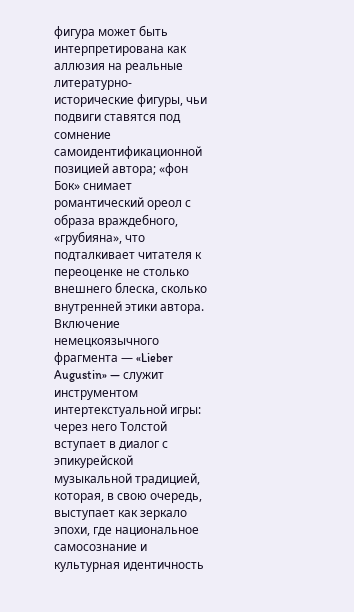фигура может быть интерпретирована как аллюзия на реальные литературно-исторические фигуры, чьи подвиги ставятся под сомнение самоидентификационной позицией автора; «фон Бок» снимает романтический ореол с образа враждебного, «грубияна», что подталкивает читателя к переоценке не столько внешнего блеска, сколько внутренней этики автора. Включение немецкоязычного фрагмента — «Lieber Augustin» — служит инструментом интертекстуальной игры: через него Толстой вступает в диалог с эпикурейской музыкальной традицией, которая, в свою очередь, выступает как зеркало эпохи, где национальное самосознание и культурная идентичность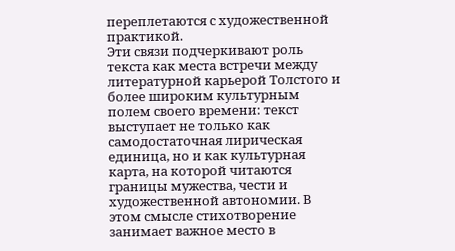переплетаются с художественной практикой.
Эти связи подчеркивают роль текста как места встречи между литературной карьерой Толстого и более широким культурным полем своего времени: текст выступает не только как самодостаточная лирическая единица, но и как культурная карта, на которой читаются границы мужества, чести и художественной автономии. В этом смысле стихотворение занимает важное место в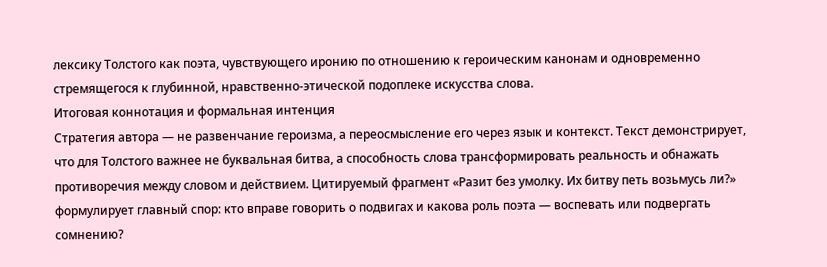лексику Толстого как поэта, чувствующего иронию по отношению к героическим канонам и одновременно стремящегося к глубинной, нравственно-этической подоплеке искусства слова.
Итоговая коннотация и формальная интенция
Стратегия автора — не развенчание героизма, а переосмысление его через язык и контекст. Текст демонстрирует, что для Толстого важнее не буквальная битва, а способность слова трансформировать реальность и обнажать противоречия между словом и действием. Цитируемый фрагмент «Разит без умолку. Их битву петь возьмусь ли?» формулирует главный спор: кто вправе говорить о подвигах и какова роль поэта — воспевать или подвергать сомнению?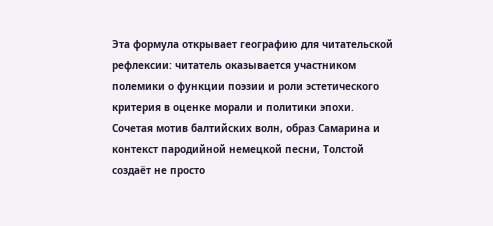Эта формула открывает географию для читательской рефлексии: читатель оказывается участником полемики о функции поэзии и роли эстетического критерия в оценке морали и политики эпохи.
Сочетая мотив балтийских волн, образ Самарина и контекст пародийной немецкой песни, Толстой создаёт не просто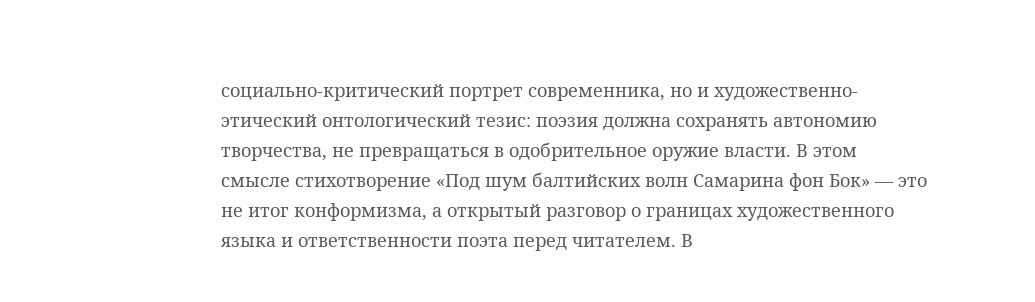социально-критический портрет современника, но и художественно-этический онтологический тезис: поэзия должна сохранять автономию творчества, не превращаться в одобрительное оружие власти. В этом смысле стихотворение «Под шум балтийских волн Самарина фон Бок» — это не итог конформизма, а открытый разговор о границах художественного языка и ответственности поэта перед читателем. В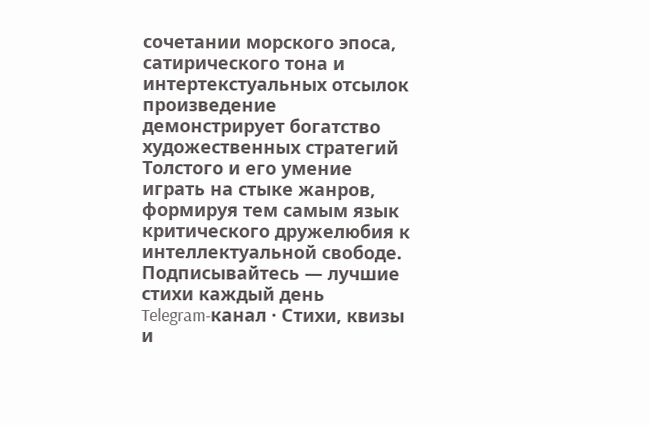сочетании морского эпоса, сатирического тона и интертекстуальных отсылок произведение демонстрирует богатство художественных стратегий Толстого и его умение играть на стыке жанров, формируя тем самым язык критического дружелюбия к интеллектуальной свободе.
Подписывайтесь — лучшие стихи каждый день
Telegram-канал · Стихи, квизы и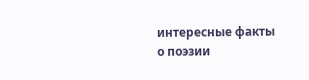интересные факты о поэзии